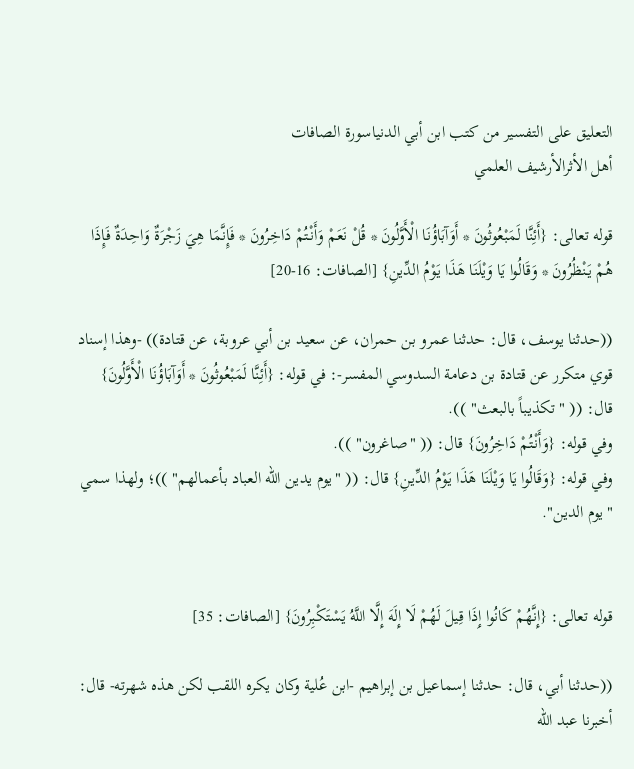التعليق على التفسير من كتب ابن أبي الدنياسورة الصافات
أهل الأثرالأرشيف العلمي

قوله تعالى: {أَئِنَّا لَمَبْعُوثُونَ * أَوَآبَاؤُنَا الْأَوَّلُونَ * قُلْ نَعَمْ وَأَنْتُمْ دَاخِرُونَ * فَإِنَّمَا هِيَ زَجْرَةٌ وَاحِدَةٌ فَإِذَا هُمْ يَنْظُرُونَ * وَقَالُوا يَا وَيْلَنَا هَذَا يَوْمُ الدِّينِ} [الصافات: 16-20]

((حدثنا يوسف، قال: حدثنا عمرو بن حمران، عن سعيد بن أبي عروبة، عن قتادة)) -وهذا إسناد قوي متكرر عن قتادة بن دعامة السدوسي المفسر-: في قوله: {أَئِنَّا لَمَبْعُوثُونَ * أَوَآبَاؤُنَا الْأَوَّلُونَ} قال: (( "تكذيباً بالبعث" )).
وفي قوله: {وَأَنْتُمْ دَاخِرُونَ} قال: (( "صاغرون" )).
وفي قوله: {وَقَالُوا يَا وَيْلَنَا هَذَا يَوْمُ الدِّينِ} قال: (( "يوم يدين الله العباد بأعمالهم" ))؛ ولهذا سمي "يوم الدين".


قوله تعالى: {إِنَّهُمْ كَانُوا إِذَا قِيلَ لَهُمْ لَا إِلَهَ إِلَّا اللَّهُ يَسْتَكْبِرُونَ} [الصافات: 35]

((حدثنا أبي، قال: حدثنا إسماعيل بن إبراهيم -ابن عُلية وكان يكره اللقب لكن هذه شهرته- قال: أخبرنا عبد الله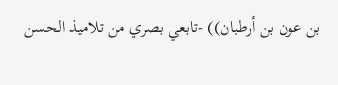بن عون بن أرطبان)) -تابعي بصري من تلاميذ الحسن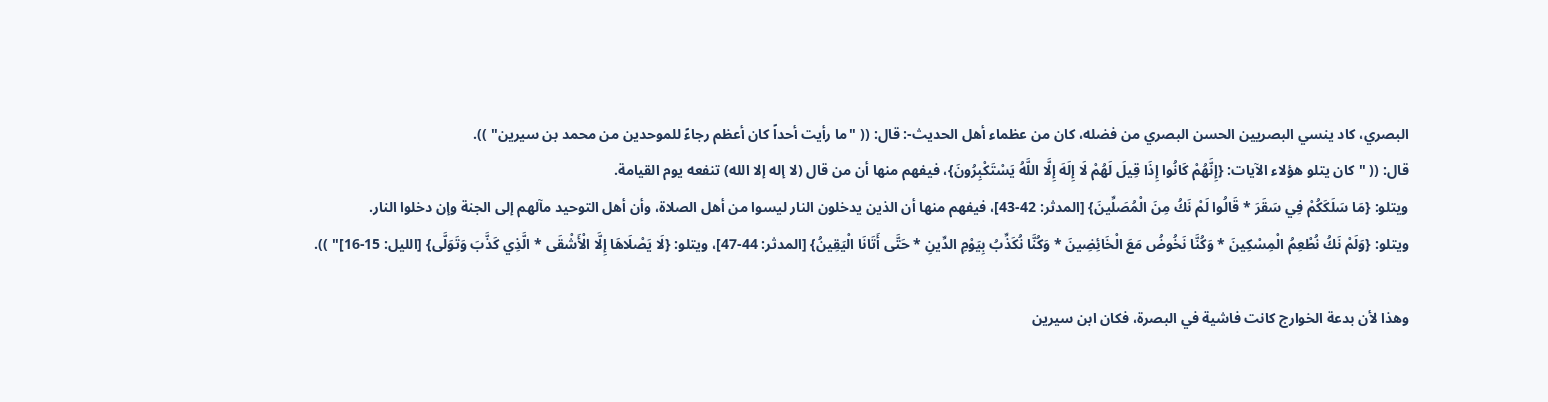البصري، كاد ينسي البصريين الحسن البصري من فضله، كان من عظماء أهل الحديث-: قال: (( "ما رأيت أحداً كان أعظم رجاءً للموحدين من محمد بن سيرين" )).
قال: (( "كان يتلو هؤلاء الآيات: {إِنَّهُمْ كَانُوا إِذَا قِيلَ لَهُمْ لَا إِلَهَ إِلَّا اللَّهُ يَسْتَكْبِرُونَ}، فيفهم منها أن من قال (لا إله إلا الله) تنفعه يوم القيامة.
ويتلو: {مَا سَلَكَكُمْ فِي سَقَرَ * قَالُوا لَمْ نَكُ مِنَ الْمُصَلِّينَ} [المدثر: 42-43]، فيفهم منها أن الذين يدخلون النار ليسوا من أهل الصلاة، وأن أهل التوحيد مآلهم إلى الجنة وإن دخلوا النار.
ويتلو: {وَلَمْ نَكُ نُطْعِمُ الْمِسْكِينَ * وَكُنَّا نَخُوضُ مَعَ الْخَائِضِينَ * وَكُنَّا نُكَذِّبُ بِيَوْمِ الدِّينِ * حَتَّى أَتَانَا الْيَقِينُ} [المدثر: 44-47]، ويتلو: {لَا يَصْلَاهَا إِلَّا الْأَشْقَى * الَّذِي كَذَّبَ وَتَوَلَّى} [الليل: 15-16]" )).

وهذا لأن بدعة الخوارج كانت فاشية في البصرة، فكان ابن سيرين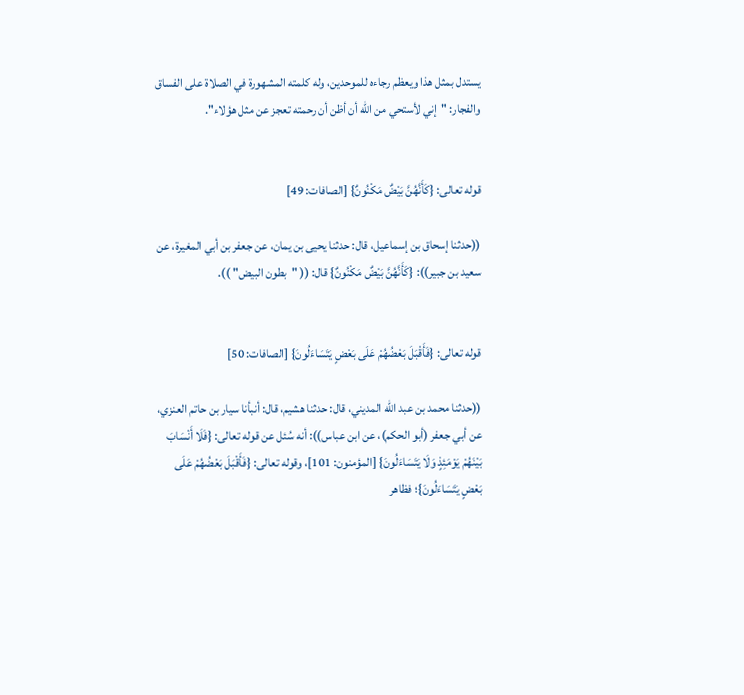يستدل بمثل هذا ويعظم رجاءه للموحدين، وله كلمته المشهورة في الصلاة على الفساق والفجار: "إني لأستحي من الله أن أظن أن رحمته تعجز عن مثل هؤلاء".


قوله تعالى: {كَأَنَّهُنَّ بَيْضٌ مَكْنُونٌ} [الصافات: 49]

((حدثنا إسحاق بن إسماعيل، قال: حدثنا يحيى بن يمان، عن جعفر بن أبي المغيرة، عن سعيد بن جبير)): {كَأَنَّهُنَّ بَيْضٌ مَكْنُونٌ} قال: (( "بطون البيض" )).


قوله تعالى: {فَأَقْبَلَ بَعْضُهُمْ عَلَى بَعْضٍ يَتَسَاءَلُونَ} [الصافات: 50]

((حدثنا محمد بن عبد الله المديني، قال: حدثنا هشيم، قال: أنبأنا سيار بن حاتم العنزي، عن أبي جعفر (أبو الحكم)، عن ابن عباس)): أنه سُئل عن قوله تعالى: {فَلَا أَنْسَابَ بَيْنَهُمْ يَوْمَئِذٍ وَلَا يَتَسَاءَلُونَ} [المؤمنون: 101]، وقوله تعالى: {فَأَقْبَلَ بَعْضُهُمْ عَلَى بَعْضٍ يَتَسَاءَلُونَ}؛ فظاهر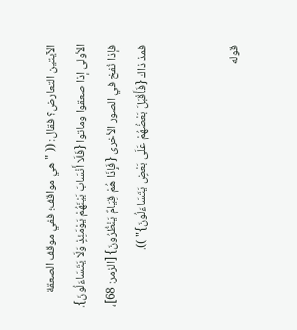الآيتين التعارض؟ فقال: (( "هي مواقف؛ ففي موقف الصعقة الأولى إذا صعقوا وماتوا {فَلَا أَنْسَابَ بَيْنَهُمْ يَوْمَئِذٍ وَلَا يَتَسَاءَلُونَ}.
فإذا نُفخ في الصور الأخرى {فَإِذَا هُمْ قِيَامٌ يَنْظُرُونَ} [الزمر: 68]، فمذ ذاك {فَأَقْبَلَ بَعْضُهُمْ عَلَى بَعْضٍ يَتَسَاءَلُونَ}" )).


قوله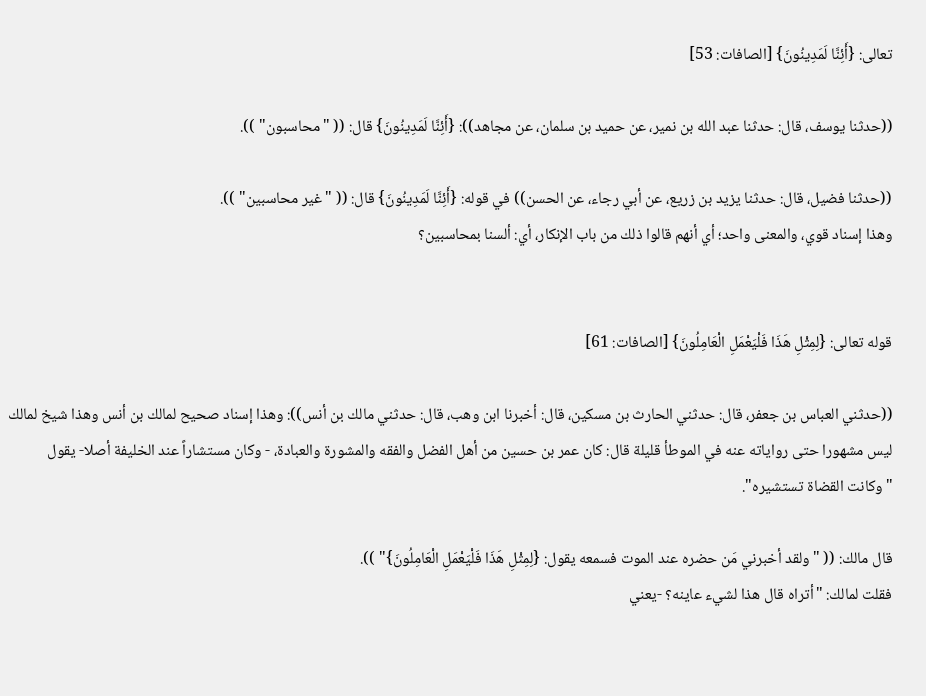تعالى: {أَئِنَّا لَمَدِينُونَ} [الصافات: 53]

((حدثنا يوسف، قال: حدثنا عبد الله بن نمير، عن حميد بن سلمان، عن مجاهد)): {أَئِنَّا لَمَدِينُونَ} قال: (( "محاسبون" )).

((حدثنا فضيل، قال: حدثنا يزيد بن زريع، عن أبي رجاء، عن الحسن)) في قوله: {أَئِنَّا لَمَدِينُونَ} قال: (( "غير محاسبين" )).
وهذا إسناد قوي، والمعنى واحد؛ أي أنهم قالوا ذلك من باب الإنكار، أي: ألسنا بمحاسبين؟


قوله تعالى: {لِمِثْلِ هَذَا فَلْيَعْمَلِ الْعَامِلُونَ} [الصافات: 61]

((حدثني العباس بن جعفر، قال: حدثني الحارث بن مسكين، قال: أخبرنا ابن وهب، قال: حدثني مالك بن أنس)): وهذا إسناد صحيح لمالك بن أنس وهذا شيخ لمالك ليس مشهورا حتى رواياته عنه في الموطأ قليلة قال: كان عمر بن حسين من أهل الفضل والفقه والمشورة والعبادة، - وكان مستشاراً عند الخليفة أصلا- يقول "وكانت القضاة تستشيره".

قال مالك: (( "ولقد أخبرني مَن حضره عند الموت فسمعه يقول: {لِمِثْلِ هَذَا فَلْيَعْمَلِ الْعَامِلُونَ}" )).
فقلت لمالك: "أتراه قال هذا لشيء عاينه؟ -يعني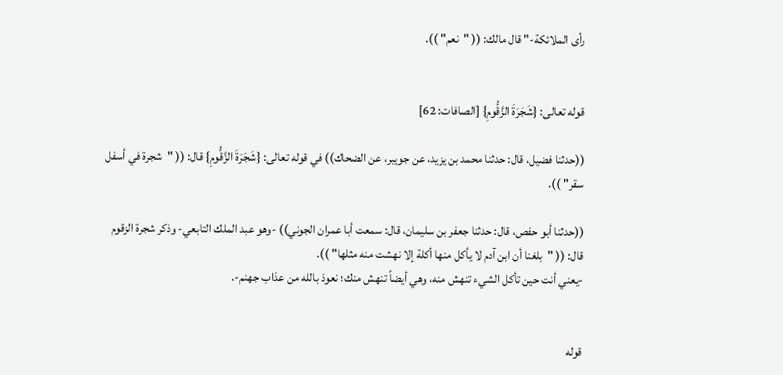رأى الملائكة-" قال مالك: (( "نعم" )).


قوله تعالى: {شَجَرَةَ الزَّقُّومِ} [الصافات: 62]

((حدثنا فضيل، قال: حدثنا محمد بن يزيد، عن جويبر، عن الضحاك)) في قوله تعالى: {شَجَرَةَ الزَّقُّومِ} قال: (( "شجرة في أسفل سقر" )).

((حدثنا أبو حفص، قال: حدثنا جعفر بن سليمان، قال: سمعت أبا عمران الجوني)) -وهو عبد الملك التابعي- وذكر شجرة الزقوم قال: (( "بلغنا أن ابن آدم لا يأكل منها أكلة إلا نهشت منه مثلها" )).
-يعني أنت حين تأكل الشيء تنهش منه، وهي أيضاً تنهش منك؛ نعوذ بالله من عذاب جهنم-.


قوله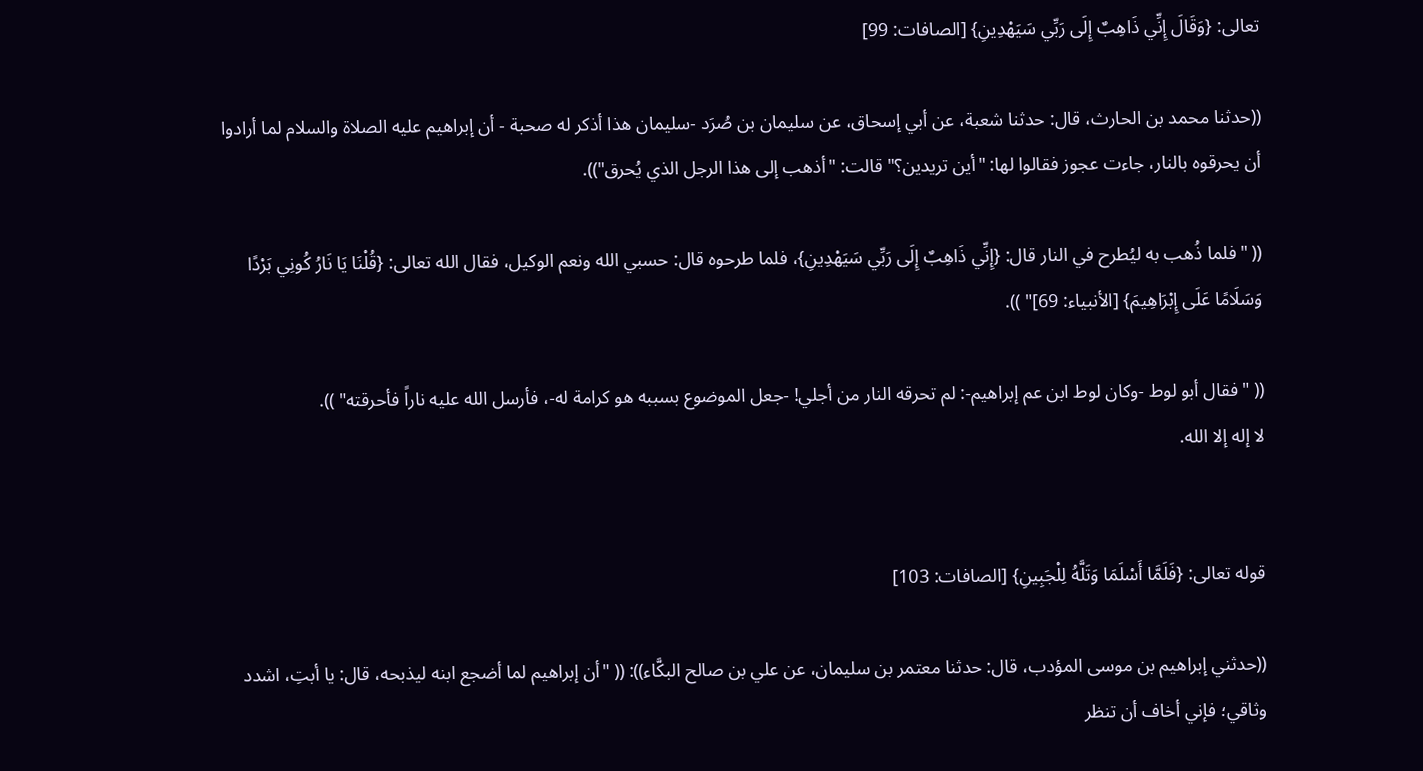تعالى: {وَقَالَ إِنِّي ذَاهِبٌ إِلَى رَبِّي سَيَهْدِينِ} [الصافات: 99]

((حدثنا محمد بن الحارث، قال: حدثنا شعبة، عن أبي إسحاق، عن سليمان بن صُرَد -سليمان هذا أذكر له صحبة - أن إبراهيم عليه الصلاة والسلام لما أرادوا أن يحرقوه بالنار، جاءت عجوز فقالوا لها: "أين تريدين؟" قالت: "أذهب إلى هذا الرجل الذي يُحرق")).

(( "فلما ذُهب به ليُطرح في النار قال: {إِنِّي ذَاهِبٌ إِلَى رَبِّي سَيَهْدِينِ}، فلما طرحوه قال: حسبي الله ونعم الوكيل، فقال الله تعالى: {قُلْنَا يَا نَارُ كُونِي بَرْدًا وَسَلَامًا عَلَى إِبْرَاهِيمَ} [الأنبياء: 69]" )).

(( "فقال أبو لوط -وكان لوط ابن عم إبراهيم-: لم تحرقه النار من أجلي! -جعل الموضوع بسببه هو كرامة له-، فأرسل الله عليه ناراً فأحرقته" )).
لا إله إلا الله.


قوله تعالى: {فَلَمَّا أَسْلَمَا وَتَلَّهُ لِلْجَبِينِ} [الصافات: 103]

((حدثني إبراهيم بن موسى المؤدب، قال: حدثنا معتمر بن سليمان، عن علي بن صالح البكَّاء)): (( "أن إبراهيم لما أضجع ابنه ليذبحه، قال: يا أبتِ، اشدد وثاقي؛ فإني أخاف أن تنظر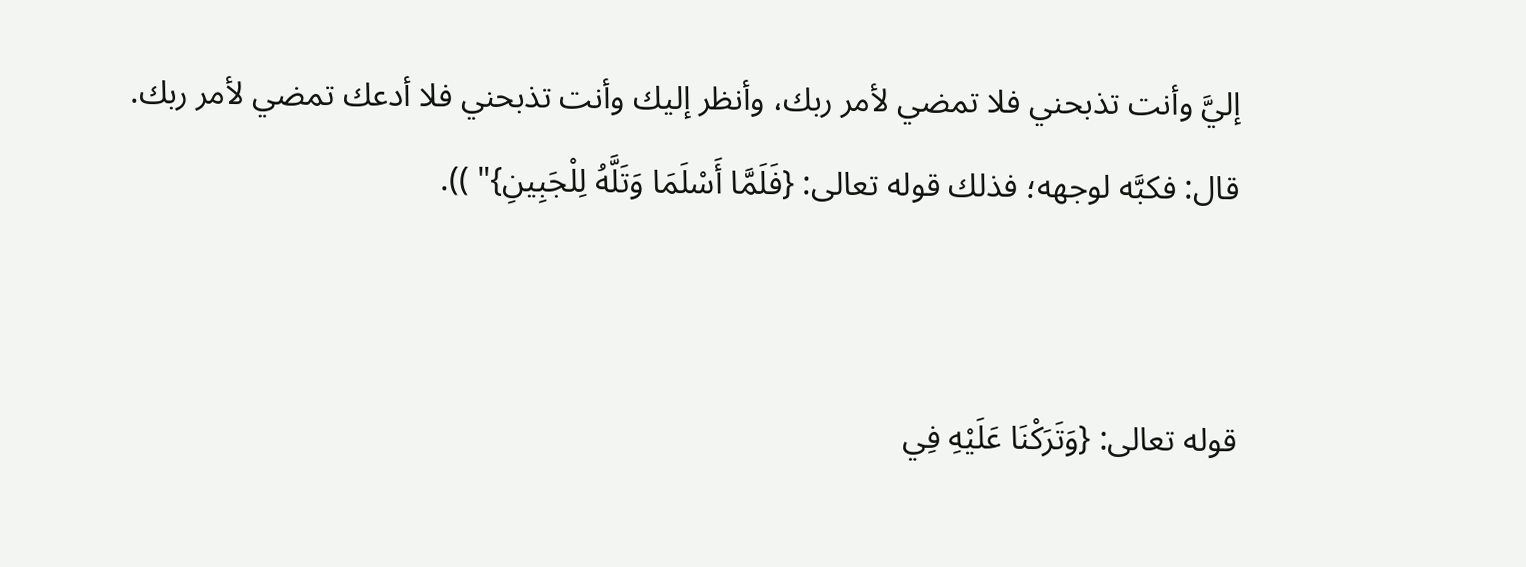إليَّ وأنت تذبحني فلا تمضي لأمر ربك، وأنظر إليك وأنت تذبحني فلا أدعك تمضي لأمر ربك.
قال: فكبَّه لوجهه؛ فذلك قوله تعالى: {فَلَمَّا أَسْلَمَا وَتَلَّهُ لِلْجَبِينِ}" )).


قوله تعالى: {وَتَرَكْنَا عَلَيْهِ فِي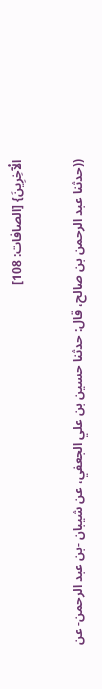الْآخِرِينَ} [الصافات: 108]

((حدثنا عبد الرحمن بن صالح، قال: حدثنا حسين بن علي الجعفي، عن شيبان -بن عبد الرحمن- عن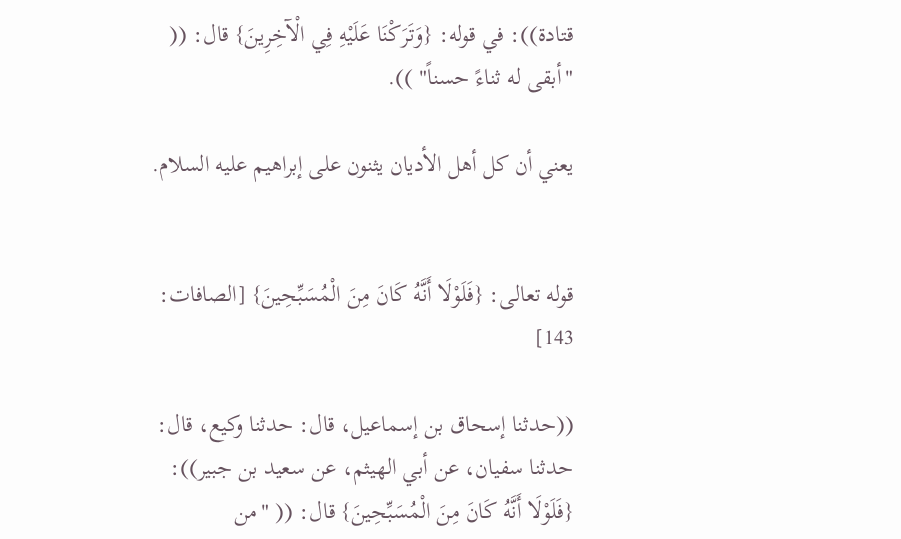قتادة)): في قوله: {وَتَرَكْنَا عَلَيْهِ فِي الْآخِرِينَ} قال: (( "أبقى له ثناءً حسناً" )).

يعني أن كل أهل الأديان يثنون على إبراهيم عليه السلام.


قوله تعالى: {فَلَوْلَا أَنَّهُ كَانَ مِنَ الْمُسَبِّحِينَ} [الصافات: 143]

((حدثنا إسحاق بن إسماعيل، قال: حدثنا وكيع، قال: حدثنا سفيان، عن أبي الهيثم، عن سعيد بن جبير)): {فَلَوْلَا أَنَّهُ كَانَ مِنَ الْمُسَبِّحِينَ} قال: (( "من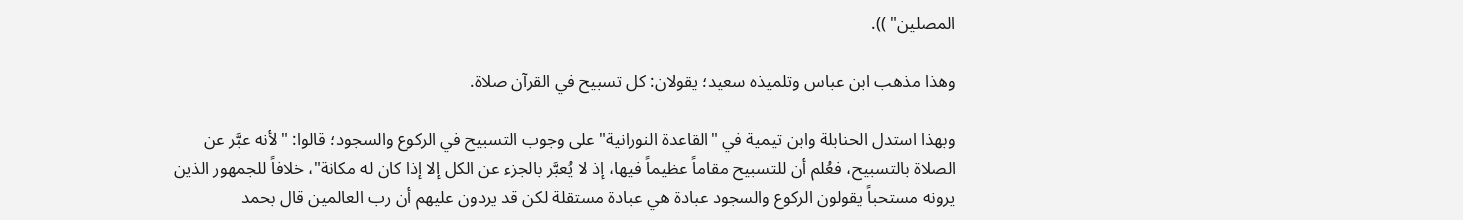المصلين" )).

وهذا مذهب ابن عباس وتلميذه سعيد؛ يقولان: كل تسبيح في القرآن صلاة.

وبهذا استدل الحنابلة وابن تيمية في "القاعدة النورانية" على وجوب التسبيح في الركوع والسجود؛ قالوا: "لأنه عبَّر عن الصلاة بالتسبيح، فعُلم أن للتسبيح مقاماً عظيماً فيها، إذ لا يُعبَّر بالجزء عن الكل إلا إذا كان له مكانة"، خلافاً للجمهور الذين يرونه مستحباً يقولون الركوع والسجود عبادة هي عبادة مستقلة لكن قد يردون عليهم أن رب العالمين قال بحمد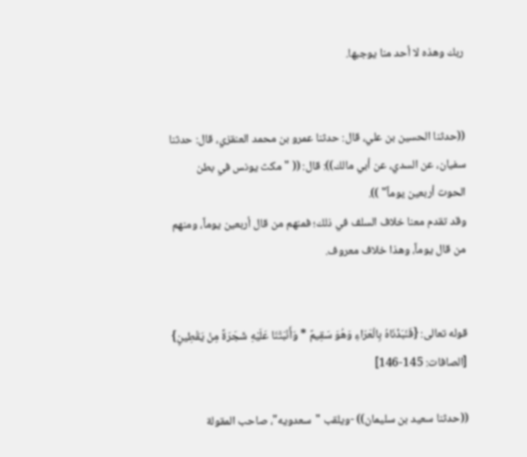ربك وهذه لا أحد منا يوجبها.


((حدثنا الحسين بن علي، قال: حدثنا عمرو بن محمد العنقزي، قال: حدثنا سفيان، عن السدي، عن أبي مالك)): قال: (( "مكث يونس في بطن الحوت أربعين يوماً" )).
وقد تقدم معنا خلاف السلف في ذلك؛ فمنهم من قال أربعين يوماً، ومنهم من قال يوماً، وهذا خلاف معروف.


قوله تعالى: {فَنَبَذْنَاهُ بِالْعَرَاءِ وَهُوَ سَقِيمٌ * وَأَنْبَتْنَا عَلَيْهِ شَجَرَةً مِنْ يَقْطِينٍ} [الصافات: 145-146]

((حدثنا سعيد بن سليمان)) -ويلقب "سعدويه"، صاحب المقولة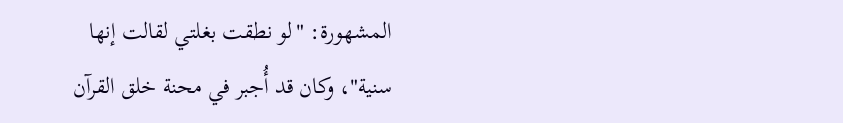المشهورة: "لو نطقت بغلتي لقالت إنها سنية"، وكان قد أُجبر في محنة خلق القرآن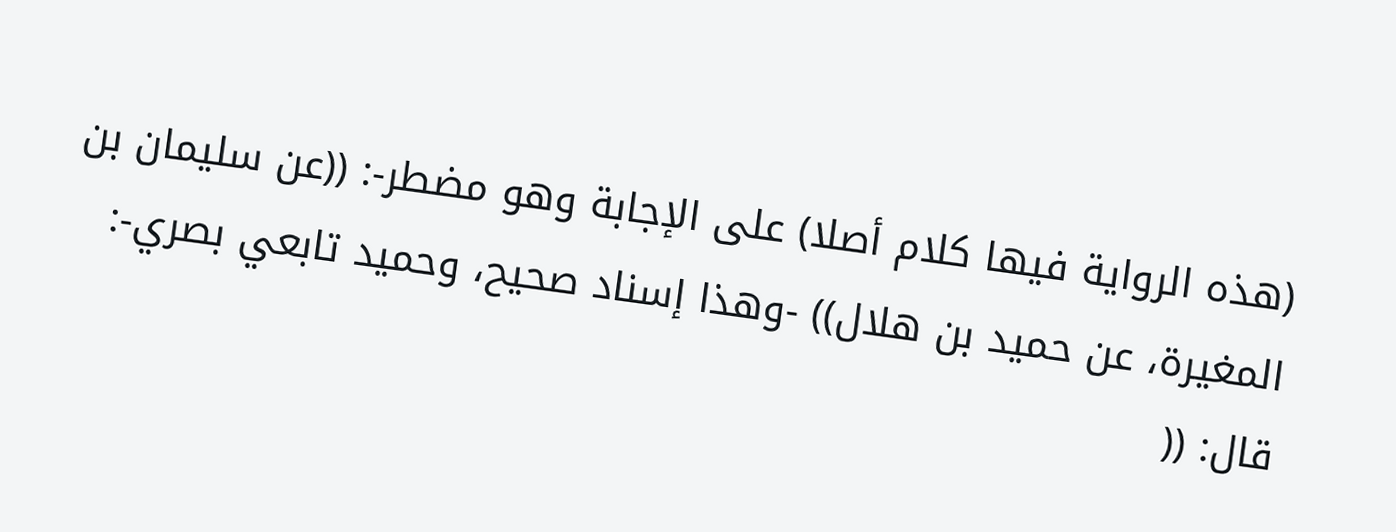(هذه الرواية فيها كلام أصلا) على الإجابة وهو مضطر-: ((عن سليمان بن المغيرة، عن حميد بن هلال)) -وهذا إسناد صحيح، وحميد تابعي بصري-: قال: ((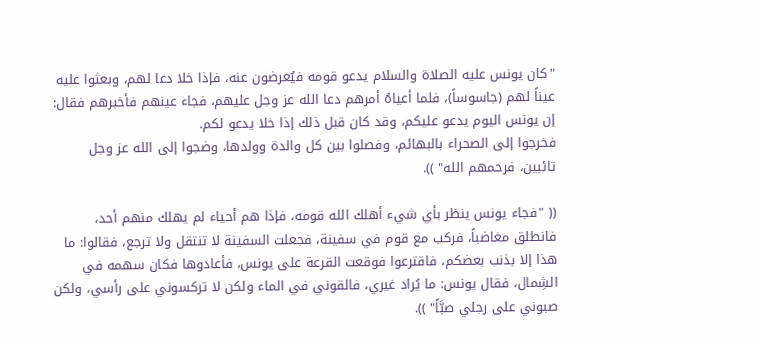"كان يونس عليه الصلاة والسلام يدعو قومه فيُعرضون عنه، فإذا خلا دعا لهم، وبعثوا عليه عيناً لهم (جاسوساً)، فلما أعياهُ أمرهم دعا الله عز وجل عليهم، فجاء عينهم فأخبرهم فقال: إن يونس اليوم يدعو عليكم، وقد كان قبل ذلك إذا خلا يدعو لكم.
فخرجوا إلى الصحراء بالبهائم، وفصلوا بين كل والدة وولدها، وضجوا إلى الله عز وجل تائبين، فرحمهم الله" )).

(( "فجاء يونس ينظر بأي شيء أهلك الله قومه، فإذا هم أحياء لم يهلك منهم أحد، فانطلق مغاضباً، فركب مع قوم في سفينة، فجعلت السفينة لا تنتقل ولا ترجع، فقالوا: ما هذا إلا بذنب بعضكم، فاقترعوا فوقعت القرعة على يونس، فأعادوها فكان سهمه في الشِمال، فقال يونس: ما يُراد غيري، فالقوني في الماء ولكن لا تركسوني على رأسي، ولكن صبوني على رجلي صبَّاً" )).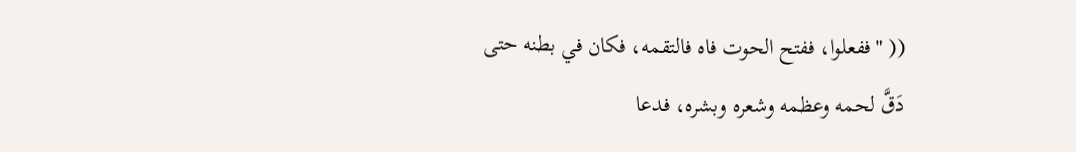(( "ففعلوا، ففتح الحوت فاه فالتقمه، فكان في بطنه حتى دَقَّ لحمه وعظمه وشعره وبشره، فدعا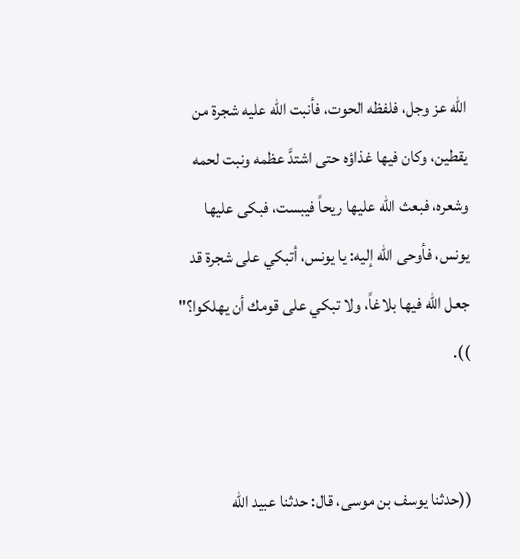الله عز وجل، فلفظه الحوت، فأنبت الله عليه شجرة من يقطين، وكان فيها غذاؤه حتى اشتدَّ عظمه ونبت لحمه وشعره، فبعث الله عليها ريحاً فيبست، فبكى عليها يونس، فأوحى الله إليه: يا يونس، أتبكي على شجرة قد جعل الله فيها بلاغاً، ولا تبكي على قومك أن يهلكوا؟" )).


((حدثنا يوسف بن موسى، قال: حدثنا عبيد الله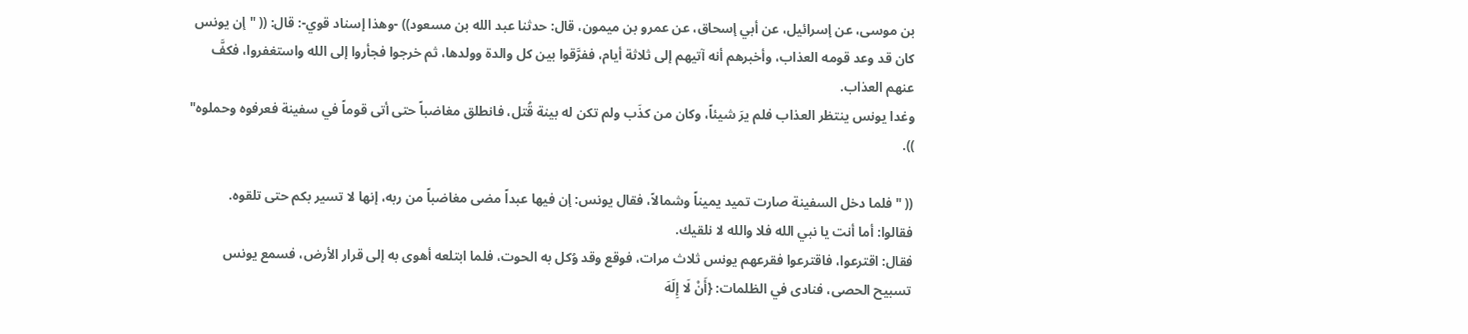بن موسى، عن إسرائيل، عن أبي إسحاق، عن عمرو بن ميمون، قال: حدثنا عبد الله بن مسعود)) -وهذا إسناد قوي-: قال: (( "إن يونس كان قد وعد قومه العذاب، وأخبرهم أنه آتيهم إلى ثلاثة أيام، ففرَّقوا بين كل والدة وولدها، ثم خرجوا فجأروا إلى الله واستغفروا، فكفَّ عنهم العذاب.
وغدا يونس ينتظر العذاب فلم يرَ شيئاً، وكان من كذَب ولم تكن له بينة قُتل، فانطلق مغاضباً حتى أتى قوماً في سفينة فعرفوه وحملوه" )).

(( "فلما دخل السفينة صارت تميد يميناً وشمالاً، فقال يونس: إن فيها عبداً مضى مغاضباً من ربه، إنها لا تسير بكم حتى تلقوه.
فقالوا: أما أنت يا نبي الله فلا والله لا نلقيك.
فقال: اقترعوا، فاقترعوا فقرعهم يونس ثلاث مرات، فوقع وقد وُكل به الحوت، فلما ابتلعه أهوى به إلى قرار الأرض، فسمع يونس تسبيح الحصى، فنادى في الظلمات: {أَنْ لَا إِلَهَ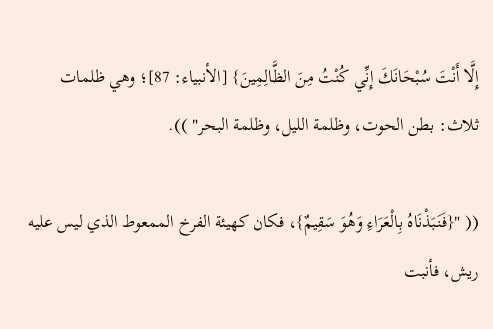إِلَّا أَنْتَ سُبْحَانَكَ إِنِّي كُنْتُ مِنَ الظَّالِمِينَ} [الأنبياء: 87]؛ وهي ظلمات ثلاث: بطن الحوت، وظلمة الليل، وظلمة البحر" )).

(( "{فَنَبَذْنَاهُ بِالْعَرَاءِ وَهُوَ سَقِيمٌ}، فكان كهيئة الفرخ الممعوط الذي ليس عليه ريش، فأنبت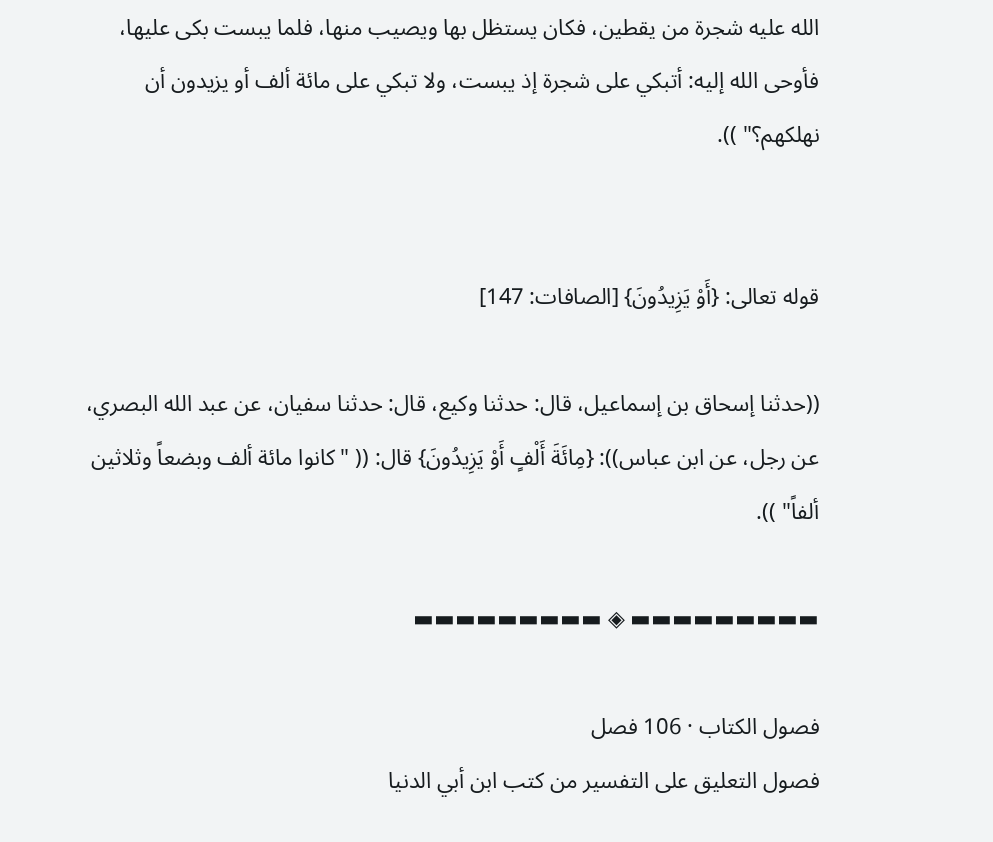الله عليه شجرة من يقطين، فكان يستظل بها ويصيب منها، فلما يبست بكى عليها، فأوحى الله إليه: أتبكي على شجرة إذ يبست، ولا تبكي على مائة ألف أو يزيدون أن نهلكهم؟" )).


قوله تعالى: {أَوْ يَزِيدُونَ} [الصافات: 147]

((حدثنا إسحاق بن إسماعيل، قال: حدثنا وكيع، قال: حدثنا سفيان، عن عبد الله البصري، عن رجل، عن ابن عباس)): {مِائَةَ أَلْفٍ أَوْ يَزِيدُونَ} قال: (( "كانوا مائة ألف وبضعاً وثلاثين ألفاً" )).

▬▬▬▬▬▬▬▬▬ ◈ ▬▬▬▬▬▬▬▬▬

فصول الكتاب · 106 فصل
فصول التعليق على التفسير من كتب ابن أبي الدنيا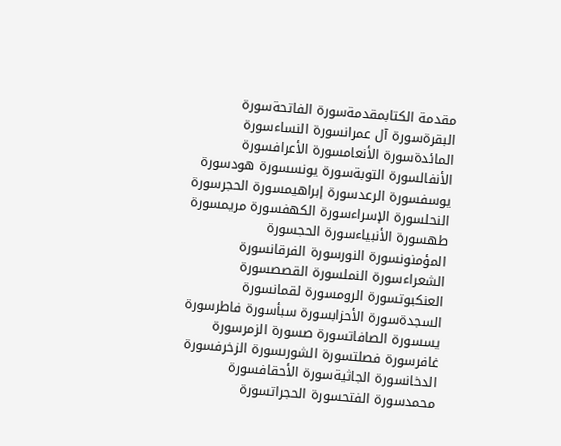مقدمة الكتابمقدمةسورة الفاتحةسورة البقرةسورة آل عمرانسورة النساءسورة المائدةسورة الأنعامسورة الأعرافسورة الأنفالسورة التوبةسورة يونسسورة هودسورة يوسفسورة الرعدسورة إبراهيمسورة الحجرسورة النحلسورة الإسراءسورة الكهفسورة مريمسورة طهسورة الأنبياءسورة الحجسورة المؤمنونسورة النورسورة الفرقانسورة الشعراءسورة النملسورة القصصسورة العنكبوتسورة الرومسورة لقمانسورة السجدةسورة الأحزابسورة سبأسورة فاطرسورة يسسورة الصافاتسورة صسورة الزمرسورة غافرسورة فصلتسورة الشورىسورة الزخرفسورة الدخانسورة الجاثيةسورة الأحقافسورة محمدسورة الفتحسورة الحجراتسورة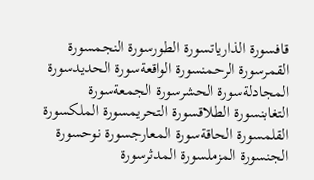قافسورة الذارياتسورة الطورسورة النجمسورة القمرسورة الرحمنسورة الواقعةسورة الحديدسورة المجادلةسورة الحشرسورة الجمعةسورة التغابنسورة الطلاقسورة التحريمسورة الملكسورة القلمسورة الحاقةسورة المعارجسورة نوحسورة الجنسورة المزملسورة المدثرسورة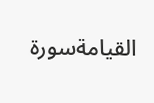القيامةسورة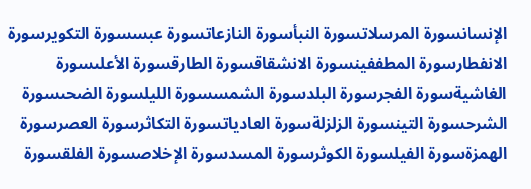الإنسانسورة المرسلاتسورة النبأسورة النازعاتسورة عبسسورة التكويرسورة الانفطارسورة المطففينسورة الانشقاقسورة الطارقسورة الأعلىسورة الغاشيةسورة الفجرسورة البلدسورة الشمسسورة الليلسورة الضحىسورة الشرحسورة التينسورة الزلزلةسورة العادياتسورة التكاثرسورة العصرسورة الهمزةسورة الفيلسورة الكوثرسورة المسدسورة الإخلاصسورة الفلقسورة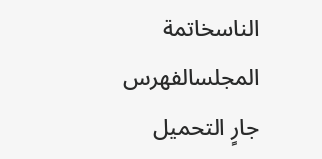الناسخاتمة المجلسالفهرس
جارٍ التحميل